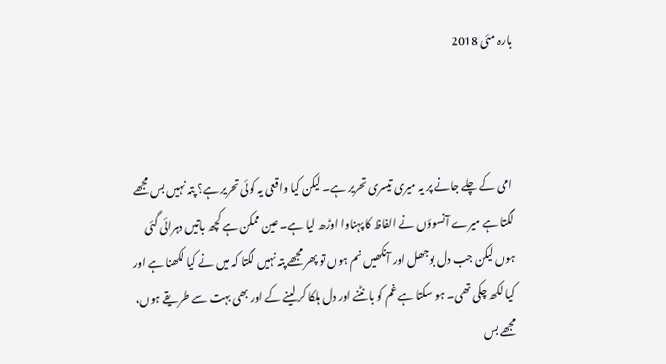بارہ مئی 2018



 امی کے چلے جانے پر یہ میری تیسری تحریر ہے۔ لیکن کیا واقعی یہ کوئی تحریر ہے؟ پتہ نہیں بس مجھے لگتا ہے میرے آنسوؤں نے الفاظ کا پہناوا اوڑھ لیا ہے۔ عین ممکن ہے کچھ باتیں دہرائی گئی ہوں لیکن جب دل بوجھل اور آنکھیں نم ہوں تو پھر مجھے پتہ نہیں لگتا کہ میں نے کیا لکھنا ہے اور کیا لکھ چکی تھی۔ ہو سکتا ہے غم کو بانٹنے اور دل ہلکا کر لینے کے اور بھی بہت سے طریقے ہوں، مجھے بس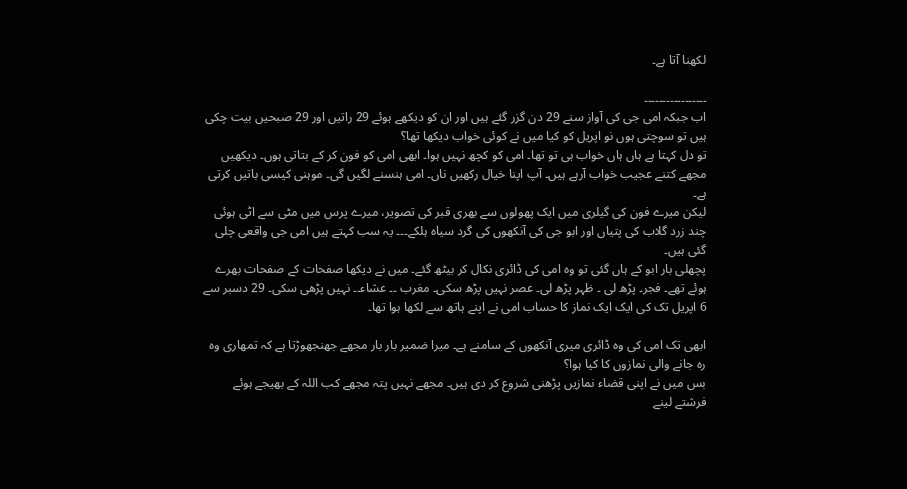لکھنا آتا ہے۔

۔۔۔۔۔۔۔۔۔۔۔۔۔۔۔۔۔
اب جبکہ امی جی کی آواز سنے 29 دن گزر گئے ہیں اور ان کو دیکھے ہوئے 29 راتیں اور 29 صبحیں بیت چکی ہیں تو سوچتی ہوں نو اپریل کو کیا میں نے کوئی خواب دیکھا تھا؟
تو دل کہتا ہے ہاں ہاں خواب ہی تو تھا۔ امی کو کچھ نہیں ہوا۔ ابھی امی کو فون کر کے بتاتی ہوں۔ دیکھیں مجھے کتنے عجیب خواب آرہے ہیں۔ آپ اپنا خیال رکھیں ناں۔ امی ہنسنے لگیں گی۔ موہنی کیسی باتیں کرتی ہے۔
لیکن میرے فون کی گیلری میں ایک پھولوں سے بھری قبر کی تصویر، میرے پرس میں مٹی سے اٹی ہوئی چند زرد گلاب کی پتیاں اور ابو جی کی آنکھوں کی گرد سیاہ ہلکے۔۔۔ یہ سب کہتے ہیں امی جی واقعی چلی گئی ہیں۔
پچھلی بار ابو کے ہاں گئی تو وہ امی کی ڈائری نکال کر بیٹھ گئے۔ میں نے دیکھا صفحات کے صفحات بھرے ہوئے تھے۔ فجر۔ پڑھ لی ۔ ظہر پڑھ لی۔ عصر نہیں پڑھ سکی۔ مغرب ۔۔ عشاء۔۔ نہیں پڑھی سکی۔ 29 دسبر سے 6 اپریل تک کی ایک ایک نماز کا حساب امی نے اپنے ہاتھ سے لکھا ہوا تھا۔

ابھی تک امی کی وہ ڈائری میری آنکھوں کے سامنے ہے۔ میرا ضمیر بار بار مجھے جھنجھوڑتا ہے کہ تمھاری وہ رہ جانے والی نمازوں کا کیا ہوا؟
بس میں نے اپنی قضاء نمازیں پڑھنی شروع کر دی ہیں۔ مجھے نہیں پتہ مجھے کب اللہ کے بھیجے ہوئے فرشتے لینے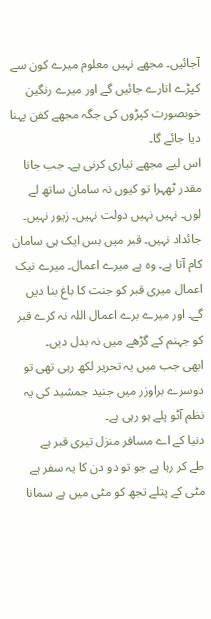آجائیں۔ مجھے نہیں معلوم میرے کون سے کپڑے اتارے جائیں گے اور میرے رنگین خوبصورت کپڑوں کی جگہ مجھے کفن پہنا دیا جائے گا۔
اس لیے مجھے تیاری کرنی ہے۔ جب جانا مقدر ٹھہرا تو کیوں نہ سامان ساتھ لے لوں۔ نہیں نہیں دولت نہیں۔ زیور نہیں۔ جائداد نہیں۔ قبر میں بس ایک ہی سامان کام آتا ہے۔ وہ ہے میرے اعمال۔ میرے نیک اعمال میری قبر کو جنت کا باغ بنا دیں گے۔ اور میرے برے اعمال اللہ نہ کرے قبر کو جہنم کے گڑھے میں نہ بدل دیں۔
ابھی جب میں یہ تحریر لکھ رہی تھی تو دوسرے براوزر میں جنید جمشید کی یہ نظم آٹو پلے ہو رہی ہے۔
دنیا کے اے مسافر منزل تیری قبر ہے
طے کر رہا ہے جو تو دو دن کا یہ سفر ہے
مٹی کے پتلے تجھ کو مٹی میں ہے سمانا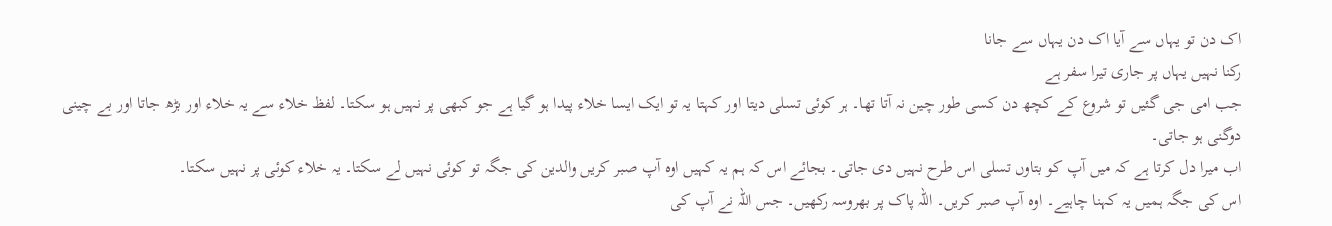اک دن تو یہاں سے آیا اک دن یہاں سے جانا
رکنا نہیں یہاں پر جاری تیرا سفر ہے
جب امی جی گئیں تو شروع کے کچھ دن کسی طور چین نہ آتا تھا۔ ہر کوئی تسلی دیتا اور کہتا یہ تو ایک ایسا خلاء پیدا ہو گیا ہے جو کبھی پر نہیں ہو سکتا۔ لفظ خلاء سے یہ خلاء اور بڑھ جاتا اور بے چینی دوگنی ہو جاتی۔
اب میرا دل کرتا ہے کہ میں آپ کو بتاوں تسلی اس طرح نہیں دی جاتی۔ بجائے اس کہ ہم یہ کہیں اوہ آپ صبر کریں والدین کی جگہ تو کوئی نہیں لے سکتا۔ یہ خلاء کوئی پر نہیں سکتا۔
اس کی جگہ ہمیں یہ کہنا چاہیے۔ اوہ آپ صبر کریں۔ اللہ پاک پر بھروسہ رکھیں۔ جس اللہ نے آپ کی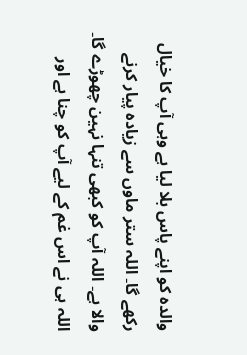والدہ کو اپنے پاس بلا لیا ہے وہی آپ کا خیال رکھے گا۔ اللہ ستر ماوں سے زیادہ پیار کرنے والا ہے۔ اللہ آپ کو کبھی تنہا نہین چھوڑے گا۔ اللہ ہی نے اس غم کے لیے آپ کو چنا ہے اور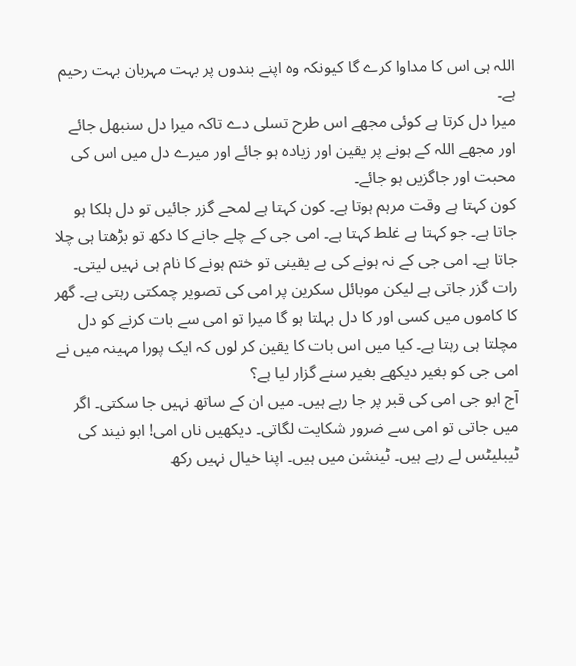اللہ ہی اس کا مداوا کرے گا کیونکہ وہ اپنے بندوں پر بہت مہربان بہت رحیم ہے۔
میرا دل کرتا ہے کوئی مجھے اس طرح تسلی دے تاکہ میرا دل سنبھل جائے اور مجھے اللہ کے ہونے پر یقین اور زیادہ ہو جائے اور میرے دل میں اس کی محبت اور جاگزیں ہو جائے۔
کون کہتا ہے وقت مرہم ہوتا ہے۔ کون کہتا ہے لمحے گزر جائیں تو دل ہلکا ہو جاتا ہے۔ جو کہتا ہے غلط کہتا ہے۔ امی جی کے چلے جانے کا دکھ تو بڑھتا ہی چلا جاتا ہے۔ امی جی کے نہ ہونے کی بے یقینی تو ختم ہونے کا نام ہی نہیں لیتی۔ رات گزر جاتی ہے لیکن موبائل سکرین پر امی کی تصویر چمکتی رہتی ہے۔ گھر کا کاموں میں کسی اور کا دل بہلتا ہو گا میرا تو امی سے بات کرنے کو دل مچلتا ہی رہتا ہے۔ کیا میں اس بات کا یقین کر لوں کہ ایک پورا مہینہ میں نے امی جی کو بغیر دیکھے بغیر سنے گزار لیا ہے؟
آج ابو جی امی کی قبر پر جا رہے ہیں۔ میں ان کے ساتھ نہیں جا سکتی۔ اگر میں جاتی تو امی سے ضرور شکایت لگاتی۔ دیکھیں ناں امی! ابو نیند کی ٹیبلیٹس لے رہے ہیں۔ ٹینشن میں ہیں۔ اپنا خیال نہیں رکھ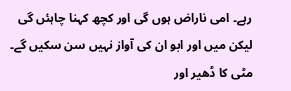رہے۔ امی ناراض ہوں گی اور کچھ کہنا چاہئں گی لیکن میں اور ابو ان کی آواز نہیں سن سکیں گے۔ مٹی کا ڈھیر اور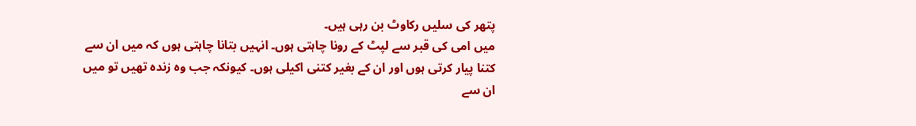پتھر کی سلیں رکاوٹ بن رہی ہیں۔
میں امی کی قبر سے لپٹ کے رونا چاہتی ہوں۔ انہیں بتانا چاہتی ہوں کہ میں ان سے کتنا پیار کرتی ہوں اور ان کے بغیر کتنی اکیلی ہوں۔ کیونکہ جب وہ زندہ تھیں تو میں ان سے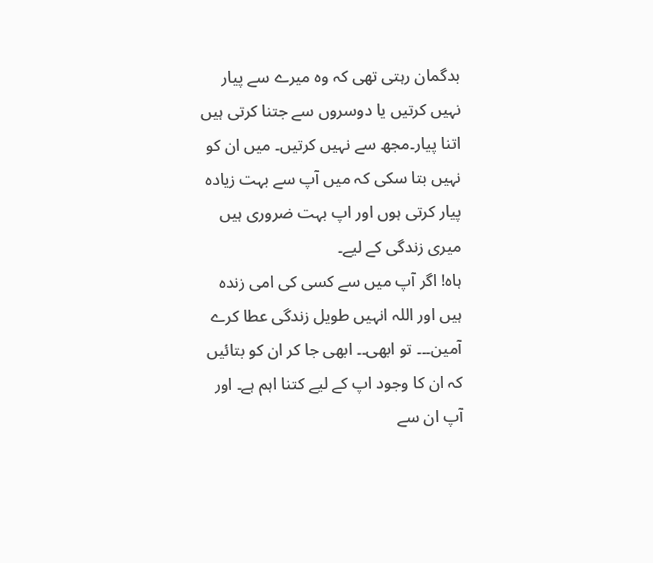بدگمان رہتی تھی کہ وہ میرے سے پیار نہیں کرتیں یا دوسروں سے جتنا کرتی ہیں اتنا پیار۔مجھ سے نہیں کرتیں۔ میں ان کو نہیں بتا سکی کہ میں آپ سے بہت زیادہ پیار کرتی ہوں اور اپ بہت ضروری ہیں میری زندگی کے لیے۔
ہاہ! اگر آپ میں سے کسی کی امی زندہ ہیں اور اللہ انہیں طویل زندگی عطا کرے آمین۔۔۔ تو ابھی۔۔ ابھی جا کر ان کو بتائیں کہ ان کا وجود اپ کے لیے کتنا اہم ہے۔ اور آپ ان سے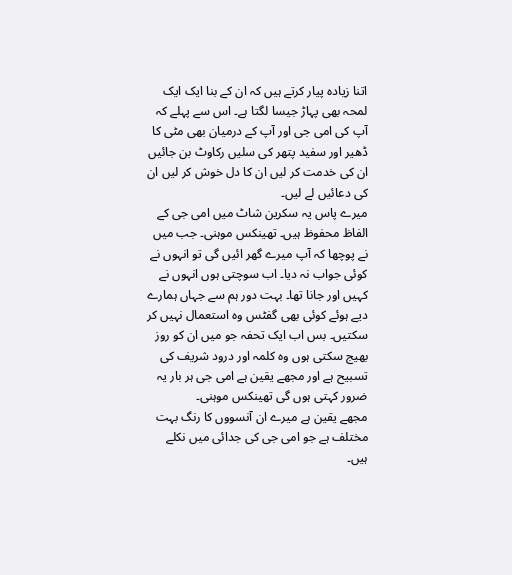اتنا زیادہ پیار کرتے ہیں کہ ان کے بنا ایک ایک لمحہ بھی پہاڑ جیسا لگتا ہے۔ اس سے پہلے کہ آپ کی امی جی اور آپ کے درمیان بھی مٹی کا ڈھیر اور سفید پتھر کی سلیں رکاوٹ بن جائیں ان کی خدمت کر لیں ان کا دل خوش کر لیں ان کی دعائیں لے لیں۔
میرے پاس یہ سکرین شاٹ میں امی جی کے الفاظ محفوظ ہیں۔ تھینکس موہنی۔ جب میں نے پوچھا کہ آپ میرے گھر ائیں گی تو انہوں نے کوئی جواب نہ دیا۔ اب سوچتی ہوں انہوں نے کہیں اور جانا تھا۔ بہت دور ہم سے جہاں ہمارے دیے ہوئے کوئی بھی گفٹس وہ استعمال نہیں کر سکتیں۔ بس اب ایک تحفہ جو میں ان کو روز بھیج سکتی ہوں وہ کلمہ اور درود شریف کی تسبیح ہے اور مجھے یقین ہے امی جی ہر بار یہ ضرور کہتی ہوں گی تھینکس موہنی۔
مجھے یقین ہے میرے ان آنسووں کا رنگ بہت مختلف ہے جو امی جی کی جدائی میں نکلے ہیں۔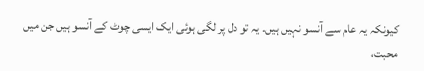کیونکہ یہ عام سے آنسو نہیں ہیں۔ یہ تو دل پر لگی ہوئی ایک ایسی چوٹ کے آنسو ہیں جن میں محبت،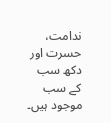ندامت، حسرت اور دکھ سب کے سب موجود ہیں۔